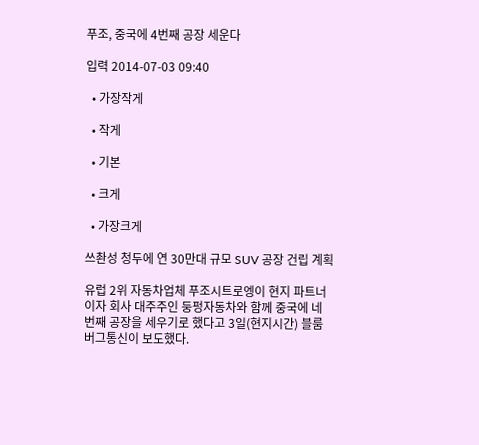푸조, 중국에 4번째 공장 세운다

입력 2014-07-03 09:40

  • 가장작게

  • 작게

  • 기본

  • 크게

  • 가장크게

쓰촨성 청두에 연 30만대 규모 SUV 공장 건립 계획

유럽 2위 자동차업체 푸조시트로엥이 현지 파트너이자 회사 대주주인 둥펑자동차와 함께 중국에 네 번째 공장을 세우기로 했다고 3일(현지시간) 블룸버그통신이 보도했다.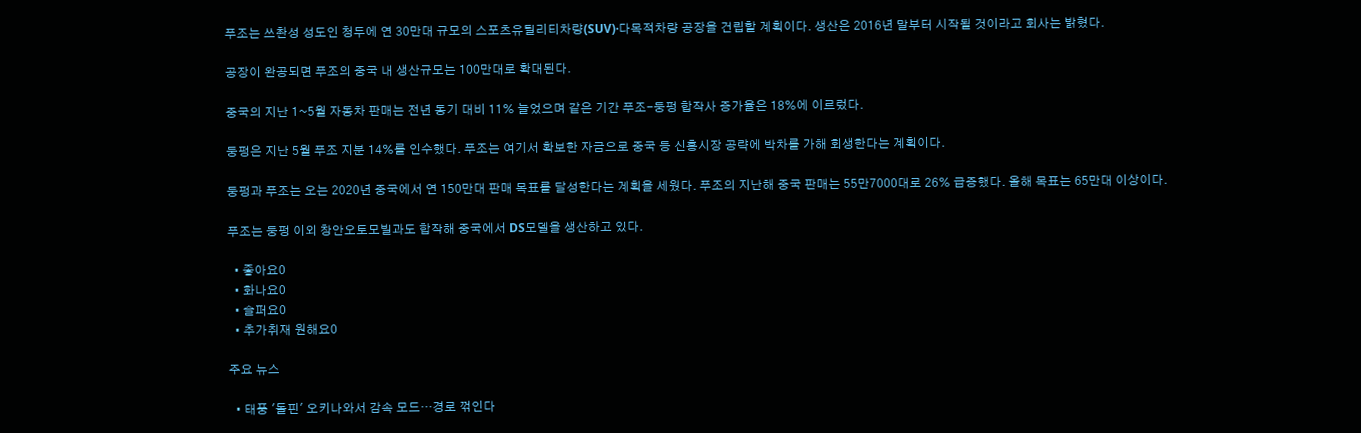푸조는 쓰촨성 성도인 청두에 연 30만대 규모의 스포츠유틸리티차량(SUV)·다목적차량 공장을 건립할 계획이다. 생산은 2016년 말부터 시작될 것이라고 회사는 밝혔다.

공장이 완공되면 푸조의 중국 내 생산규모는 100만대로 확대된다.

중국의 지난 1~5월 자동차 판매는 전년 동기 대비 11% 늘었으며 같은 기간 푸조-둥펑 합작사 증가율은 18%에 이르렀다.

둥펑은 지난 5월 푸조 지분 14%를 인수했다. 푸조는 여기서 확보한 자금으로 중국 등 신흥시장 공략에 박차를 가해 회생한다는 계획이다.

둥펑과 푸조는 오는 2020년 중국에서 연 150만대 판매 목표를 달성한다는 계획을 세웠다. 푸조의 지난해 중국 판매는 55만7000대로 26% 급증했다. 올해 목표는 65만대 이상이다.

푸조는 둥펑 이외 창안오토모빌과도 합작해 중국에서 DS모델을 생산하고 있다.

  • 좋아요0
  • 화나요0
  • 슬퍼요0
  • 추가취재 원해요0

주요 뉴스

  • 태풍 '돌핀' 오키나와서 감속 모드…경로 꺾인다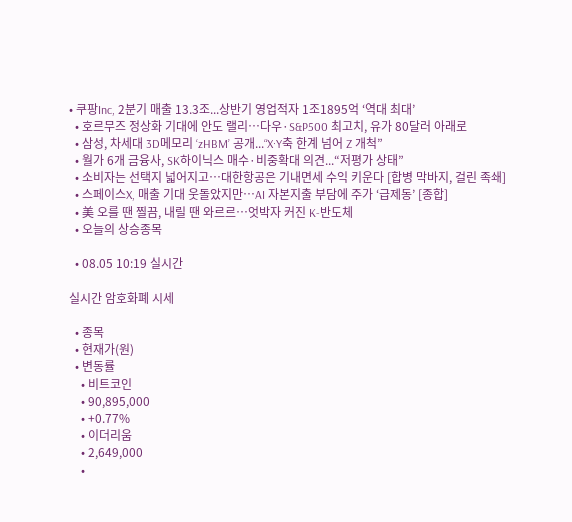• 쿠팡Inc, 2분기 매출 13.3조...상반기 영업적자 1조1895억 ‘역대 최대’
  • 호르무즈 정상화 기대에 안도 랠리…다우·S&P500 최고치, 유가 80달러 아래로
  • 삼성, 차세대 3D메모리 ‘zHBM’ 공개...“X·Y축 한계 넘어 Z 개척”
  • 월가 6개 금융사, SK하이닉스 매수·비중확대 의견...“저평가 상태”
  • 소비자는 선택지 넓어지고…대한항공은 기내면세 수익 키운다 [합병 막바지, 걸린 족쇄]
  • 스페이스X, 매출 기대 웃돌았지만…AI 자본지출 부담에 주가 ‘급제동’ [종합]
  • 美 오를 땐 찔끔, 내릴 땐 와르르…엇박자 커진 K-반도체
  • 오늘의 상승종목

  • 08.05 10:19 실시간

실시간 암호화폐 시세

  • 종목
  • 현재가(원)
  • 변동률
    • 비트코인
    • 90,895,000
    • +0.77%
    • 이더리움
    • 2,649,000
    •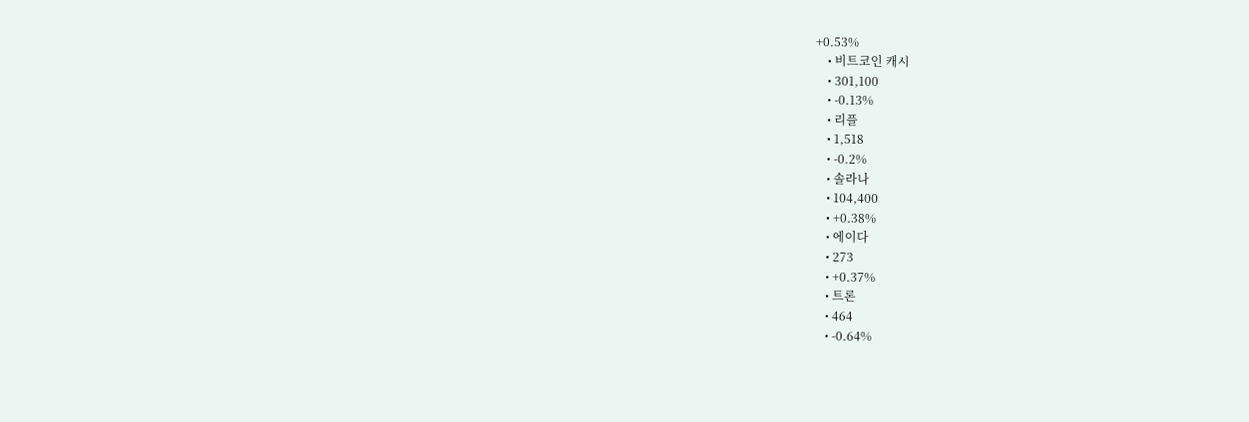+0.53%
    • 비트코인 캐시
    • 301,100
    • -0.13%
    • 리플
    • 1,518
    • -0.2%
    • 솔라나
    • 104,400
    • +0.38%
    • 에이다
    • 273
    • +0.37%
    • 트론
    • 464
    • -0.64%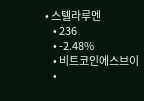• 스텔라루멘
    • 236
    • -2.48%
    • 비트코인에스브이
    •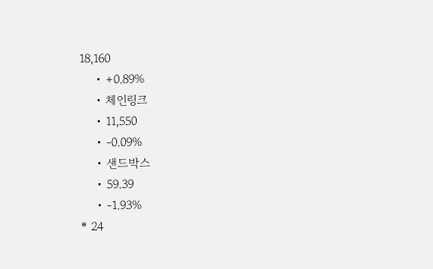18,160
    • +0.89%
    • 체인링크
    • 11,550
    • -0.09%
    • 샌드박스
    • 59.39
    • -1.93%
* 24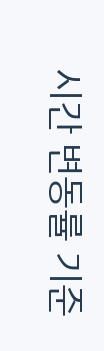시간 변동률 기준